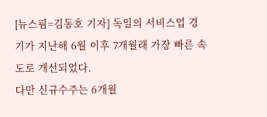[뉴스핌=김동호 기자] 독일의 서비스업 경기가 지난해 6월 이후 7개월래 가장 빠른 속도로 개선되었다.
다만 신규수주는 6개월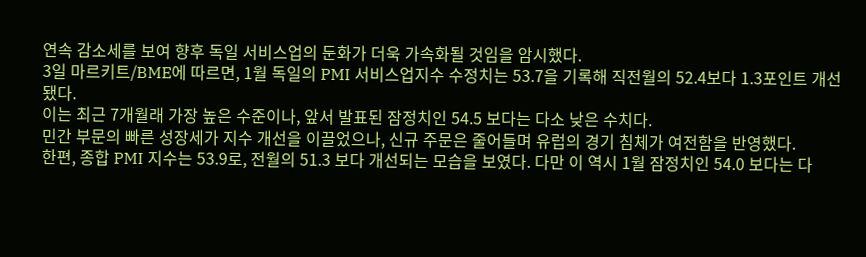연속 감소세를 보여 향후 독일 서비스업의 둔화가 더욱 가속화될 것임을 암시했다.
3일 마르키트/BME에 따르면, 1월 독일의 PMI 서비스업지수 수정치는 53.7을 기록해 직전월의 52.4보다 1.3포인트 개선됐다.
이는 최근 7개월래 가장 높은 수준이나, 앞서 발표된 잠정치인 54.5 보다는 다소 낮은 수치다.
민간 부문의 빠른 성장세가 지수 개선을 이끌었으나, 신규 주문은 줄어들며 유럽의 경기 침체가 여전함을 반영했다.
한편, 종합 PMI 지수는 53.9로, 전월의 51.3 보다 개선되는 모습을 보였다. 다만 이 역시 1월 잠정치인 54.0 보다는 다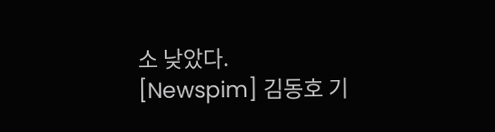소 낮았다.
[Newspim] 김동호 기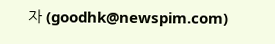자 (goodhk@newspim.com)